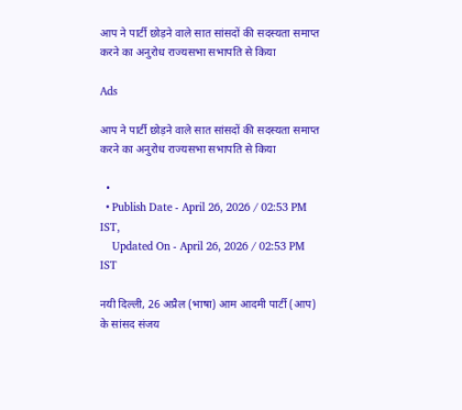आप ने पार्टी छोड़ने वाले सात सांसदों की सदस्यता समाप्त करने का अनुरोध राज्यसभा सभापति से किया

Ads

आप ने पार्टी छोड़ने वाले सात सांसदों की सदस्यता समाप्त करने का अनुरोध राज्यसभा सभापति से किया

  •
  • Publish Date - April 26, 2026 / 02:53 PM IST,
    Updated On - April 26, 2026 / 02:53 PM IST

नयी दिल्ली, 26 अप्रैल (भाषा) आम आदमी पार्टी (आप) के सांसद संजय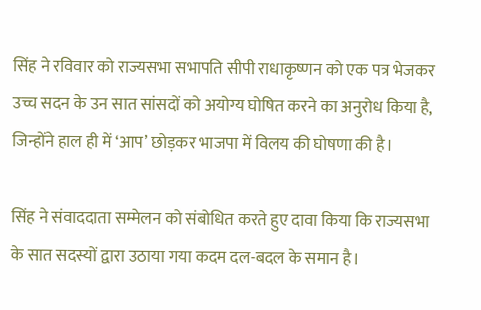सिंह ने रविवार को राज्यसभा सभापति सीपी राधाकृष्णन को एक पत्र भेजकर उच्च सदन के उन सात सांसदों को अयोग्य घोषित करने का अनुरोध किया है, जिन्होंने हाल ही में ‘आप’ छोड़कर भाजपा में विलय की घोषणा की है।

सिंह ने संवाददाता सम्मेलन को संबोधित करते हुए दावा किया कि राज्यसभा के सात सदस्यों द्वारा उठाया गया कदम दल-बदल के समान है।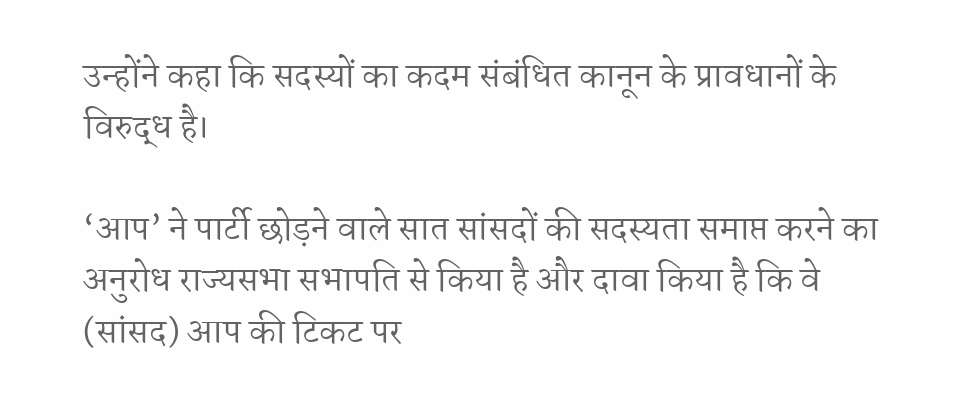उन्होंने कहा कि सदस्यों का कदम संबंधित कानून के प्रावधानों के विरुद्ध है।

‘आप’ ने पार्टी छोड़ने वाले सात सांसदों की सदस्यता समाप्त करने का अनुरोध राज्यसभा सभापति से किया है और दावा किया है कि वे (सांसद) आप की टिकट पर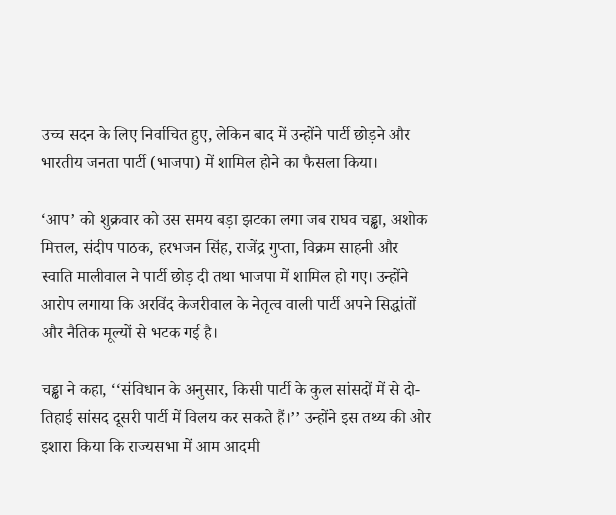उच्च सदन के लिए निर्वाचित हुए, लेकिन बाद में उन्होंने पार्टी छोड़ने और भारतीय जनता पार्टी (भाजपा) में शामिल होने का फैसला किया।

‘आप’ को शुक्रवार को उस समय बड़ा झटका लगा जब राघव चड्ढा, अशोक मित्तल, संदीप पाठक, हरभजन सिंह, राजेंद्र गुप्ता, विक्रम साहनी और स्वाति मालीवाल ने पार्टी छोड़ दी तथा भाजपा में शामिल हो गए। उन्होंने आरोप लगाया कि अरविंद केजरीवाल के नेतृत्व वाली पार्टी अपने सिद्धांतों और नैतिक मूल्यों से भटक गई है।

चड्ढा ने कहा, ‘‘संविधान के अनुसार, किसी पार्टी के कुल सांसदों में से दो-तिहाई सांसद दूसरी पार्टी में विलय कर सकते हैं।’’ उन्होंने इस तथ्य की ओर इशारा किया कि राज्यसभा में आम आदमी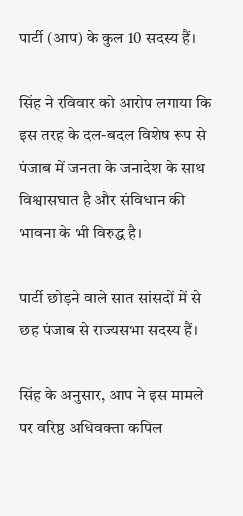पार्टी (आप) के कुल 10 सदस्य हैं।

सिंह ने रविवार को आरोप लगाया कि इस तरह के दल-बदल विशेष रूप से पंजाब में जनता के जनादेश के साथ विश्वासघात है और संविधान की भावना के भी विरुद्ध है।

पार्टी छोड़ने वाले सात सांसदों में से छह पंजाब से राज्यसभा सदस्य हैं।

सिंह के अनुसार, आप ने इस मामले पर वरिष्ठ अधिवक्ता कपिल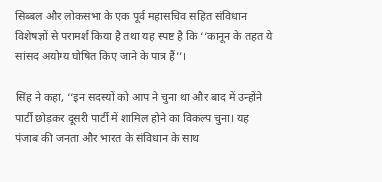सिब्बल और लोकसभा के एक पूर्व महासचिव सहित संविधान विशेषज्ञों से परामर्श किया है तथा यह स्पष्ट है कि ‘‘कानून के तहत ये सांसद अयोग्य घोषित किए जाने के पात्र हैं’’।

सिंह ने कहा, ‘‘इन सदस्यों को आप ने चुना था और बाद में उन्होंने पार्टी छोड़कर दूसरी पार्टी में शामिल होने का विकल्प चुना। यह पंजाब की जनता और भारत के संविधान के साथ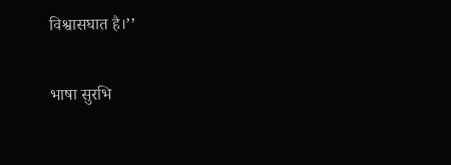विश्वासघात है।’’

भाषा सुरभि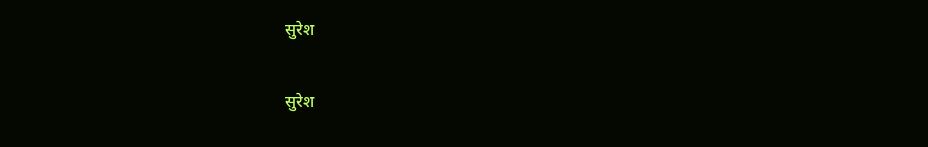सुरेश

सुरेश